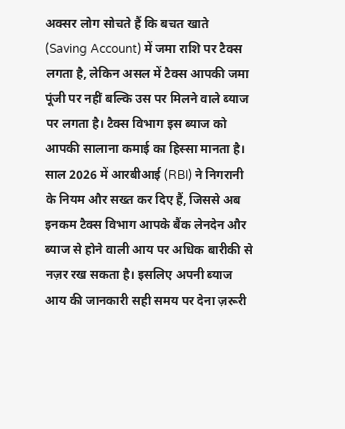अक्सर लोग सोचते हैं कि बचत खाते (Saving Account) में जमा राशि पर टैक्स लगता है, लेकिन असल में टैक्स आपकी जमा पूंजी पर नहीं बल्कि उस पर मिलने वाले ब्याज पर लगता है। टैक्स विभाग इस ब्याज को आपकी सालाना कमाई का हिस्सा मानता है।
साल 2026 में आरबीआई (RBI) ने निगरानी के नियम और सख्त कर दिए हैं, जिससे अब इनकम टैक्स विभाग आपके बैंक लेनदेन और ब्याज से होने वाली आय पर अधिक बारीकी से नज़र रख सकता है। इसलिए अपनी ब्याज आय की जानकारी सही समय पर देना ज़रूरी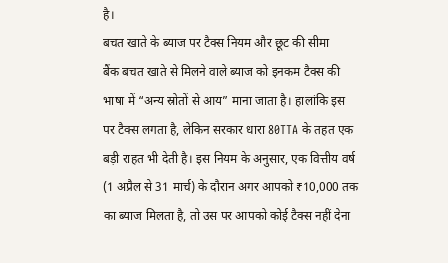है।
बचत खाते के ब्याज पर टैक्स नियम और छूट की सीमा
बैंक बचत खाते से मिलने वाले ब्याज को इनकम टैक्स की भाषा में “अन्य स्रोतों से आय” माना जाता है। हालांकि इस पर टैक्स लगता है, लेकिन सरकार धारा 80TTA के तहत एक बड़ी राहत भी देती है। इस नियम के अनुसार, एक वित्तीय वर्ष (1 अप्रैल से 31 मार्च) के दौरान अगर आपको ₹10,000 तक का ब्याज मिलता है, तो उस पर आपको कोई टैक्स नहीं देना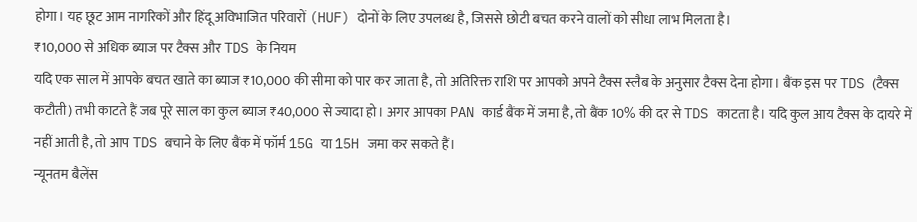होगा। यह छूट आम नागरिकों और हिंदू अविभाजित परिवारों (HUF) दोनों के लिए उपलब्ध है, जिससे छोटी बचत करने वालों को सीधा लाभ मिलता है।
₹10,000 से अधिक ब्याज पर टैक्स और TDS के नियम
यदि एक साल में आपके बचत खाते का ब्याज ₹10,000 की सीमा को पार कर जाता है, तो अतिरिक्त राशि पर आपको अपने टैक्स स्लैब के अनुसार टैक्स देना होगा। बैंक इस पर TDS (टैक्स कटौती) तभी काटते हैं जब पूरे साल का कुल ब्याज ₹40,000 से ज्यादा हो। अगर आपका PAN कार्ड बैंक में जमा है, तो बैंक 10% की दर से TDS काटता है। यदि कुल आय टैक्स के दायरे में नहीं आती है, तो आप TDS बचाने के लिए बैंक में फॉर्म 15G या 15H जमा कर सकते हैं।
न्यूनतम बैलेंस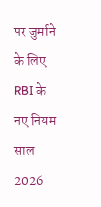पर जुर्माने के लिए RBI के नए नियम
साल 2026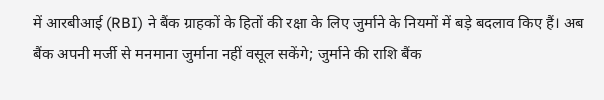में आरबीआई (RBI) ने बैंक ग्राहकों के हितों की रक्षा के लिए जुर्माने के नियमों में बड़े बदलाव किए हैं। अब बैंक अपनी मर्जी से मनमाना जुर्माना नहीं वसूल सकेंगे; जुर्माने की राशि बैंक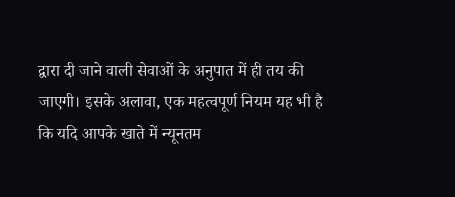द्वारा दी जाने वाली सेवाओं के अनुपात में ही तय की जाएगी। इसके अलावा, एक महत्वपूर्ण नियम यह भी है कि यदि आपके खाते में न्यूनतम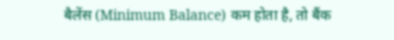बैलेंस (Minimum Balance) कम होता है, तो बैंक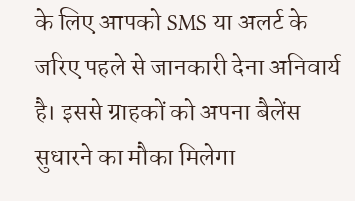के लिए आपको SMS या अलर्ट के जरिए पहले से जानकारी देना अनिवार्य है। इससे ग्राहकों को अपना बैलेंस सुधारने का मौका मिलेगा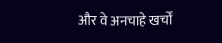और वे अनचाहे खर्चों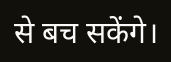से बच सकेंगे।